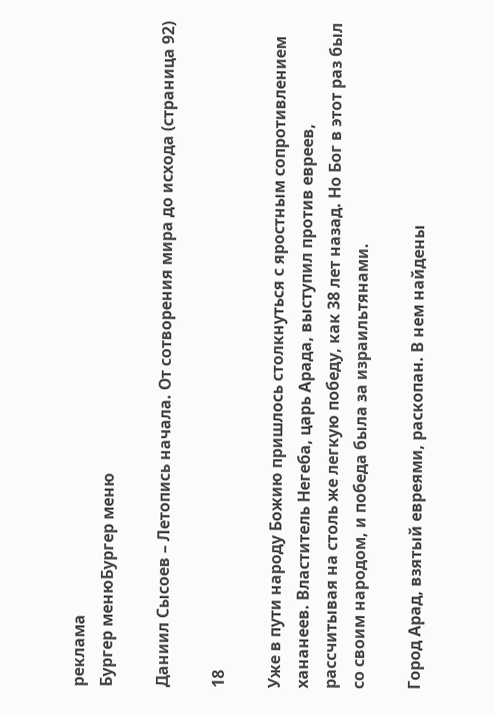реклама
Бургер менюБургер меню

Даниил Сысоев – Летопись начала. От сотворения мира до исхода (страница 92)

18

Уже в пути народу Божию пришлось столкнуться с яростным сопротивлением хананеев. Властитель Негеба, царь Арада, выступил против евреев, рассчитывая на столь же легкую победу, как 38 лет назад. Но Бог в этот раз был со своим народом, и победа была за израильтянами.

Город Арад, взятый евреями, раскопан. В нем найдены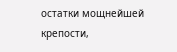остатки мощнейшей крепости,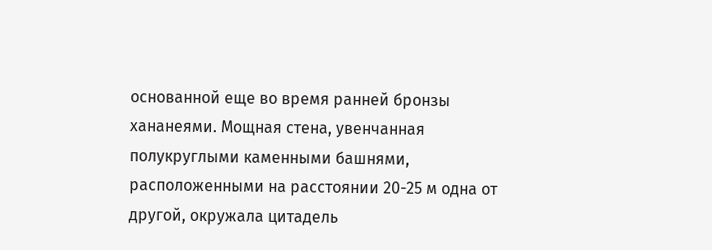основанной еще во время ранней бронзы хананеями. Мощная стена, увенчанная полукруглыми каменными башнями, расположенными на расстоянии 20-25 м одна от другой, окружала цитадель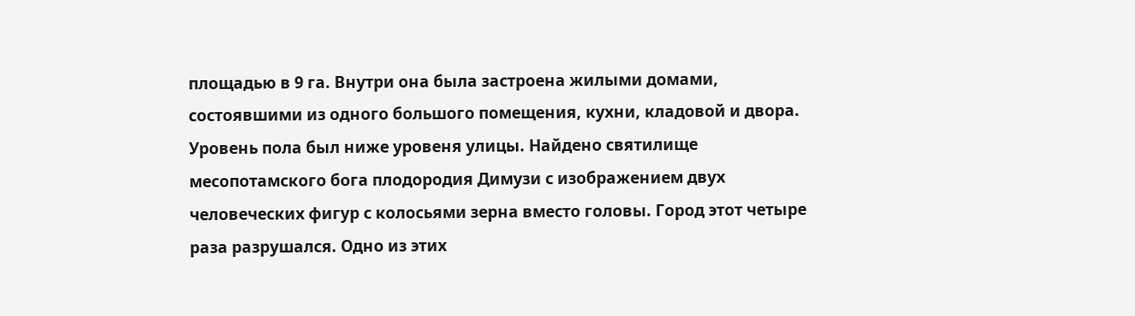площадью в 9 га. Внутри она была застроена жилыми домами, состоявшими из одного большого помещения, кухни, кладовой и двора. Уровень пола был ниже уровеня улицы. Найдено святилище месопотамского бога плодородия Димузи с изображением двух человеческих фигур с колосьями зерна вместо головы. Город этот четыре раза разрушался. Одно из этих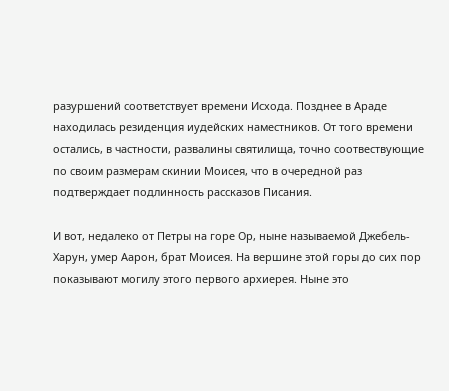разуршений соответствует времени Исхода. Позднее в Араде находилась резиденция иудейских наместников. От того времени остались, в частности, развалины святилища, точно соотвествующие по своим размерам скинии Моисея, что в очередной раз подтверждает подлинность рассказов Писания.

И вот, недалеко от Петры на горе Ор, ныне называемой Джебель-Харун, умер Аарон, брат Моисея. На вершине этой горы до сих пор показывают могилу этого первого архиерея. Ныне это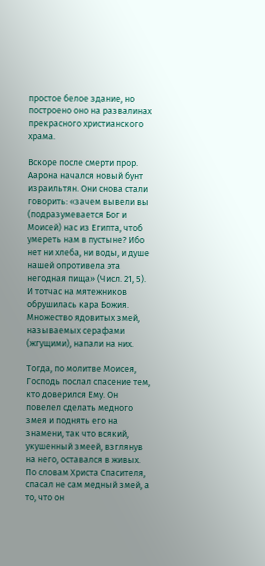простое белое здание, но построено оно на развалинах прекрасного христианского храма.

Вскоре после смерти прор. Аарона начался новый бунт израильтян. Они снова стали говорить: «зачем вывели вы (подразумевается Бог и Моисей) нас из Египта, чтоб умереть нам в пустыне? Ибо нет ни хлеба, ни воды, и душе нашей опротивела эта негодная пища» (Числ. 21, 5). И тотчас на мятежников обрушилась кара Божия. Множество ядовитых змей, называемых серафами (жгущими), напали на них.

Тогда, по молитве Моисея, Господь послал спасение тем, кто доверился Ему. Он повелел сделать медного змея и поднять его на знамени, так что всякий, укушенный змеей, взглянув на него, оставался в живых. По словам Христа Спасителя, спасал не сам медный змей, а то, что он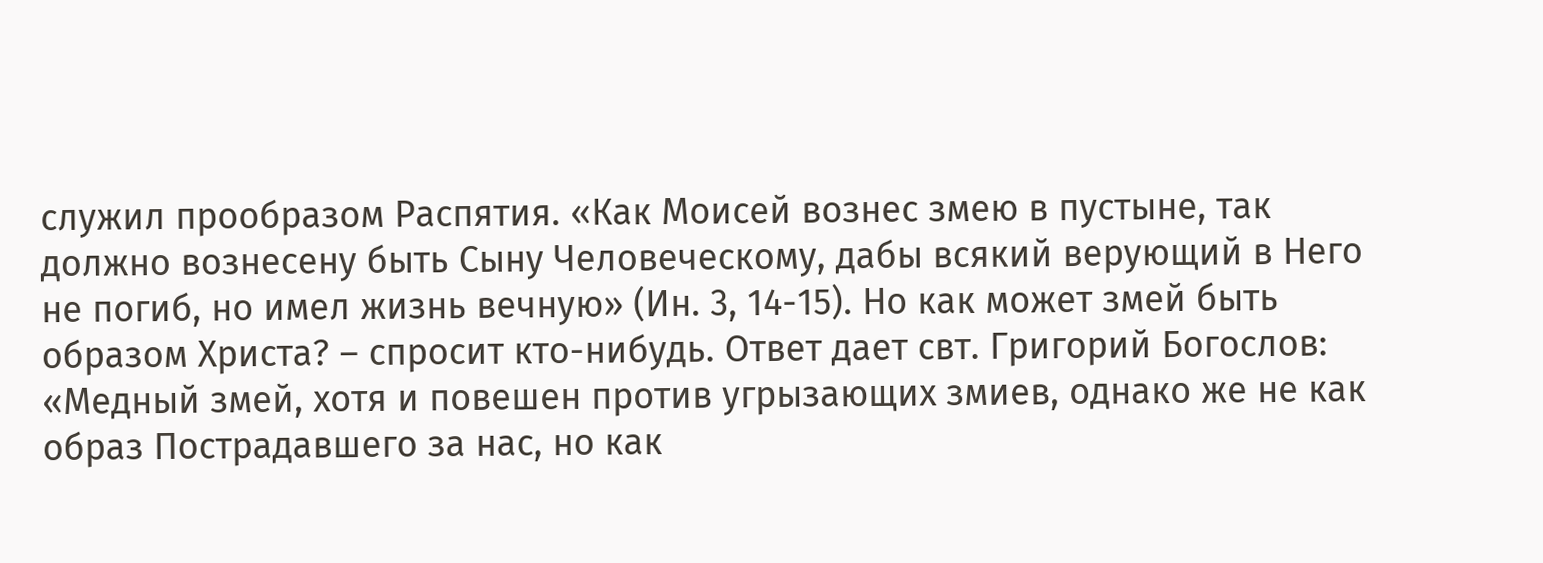служил прообразом Распятия. «Как Моисей вознес змею в пустыне, так должно вознесену быть Сыну Человеческому, дабы всякий верующий в Него не погиб, но имел жизнь вечную» (Ин. 3, 14-15). Но как может змей быть образом Христа? – спросит кто-нибудь. Ответ дает свт. Григорий Богослов: «Медный змей, хотя и повешен против угрызающих змиев, однако же не как образ Пострадавшего за нас, но как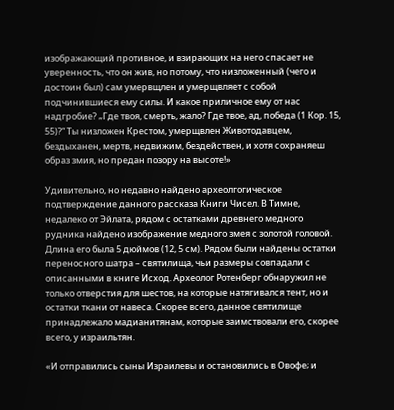изображающий противное, и взирающих на него спасает не уверенность, что он жив, но потому, что низложенный (чего и достоин был) сам умервщлен и умерщвляет с собой подчинившиеся ему силы. И какое приличное ему от нас надгробие? „Где твоя, смерть, жало? Где твое, ад, победа (1 Кор. 15, 55)?“ Ты низложен Крестом, умерщвлен Животодавцем, бездыханен, мертв, недвижим, бездействен, и хотя сохраняеш образ змия, но предан позору на высоте!»

Удивительно, но недавно найдено археолгогическое подтверждение данного рассказа Книги Чисел. В Тимне, недалеко от Эйлата, рядом с остатками древнего медного рудника найдено изображение медного змея с золотой головой. Длина его была 5 дюймов (12, 5 см). Рядом были найдены остатки переносного шатра – святилища, чьи размеры совпадали с описанными в книге Исход. Археолог Ротенберг обнаружил не только отверстия для шестов, на которые натягивался тент, но и остатки ткани от навеса. Скорее всего, данное святилище принадлежало мадианитянам, которые заимствовали его, скорее всего, у израильтян.

«И отправились сыны Израилевы и остановились в Овофе; и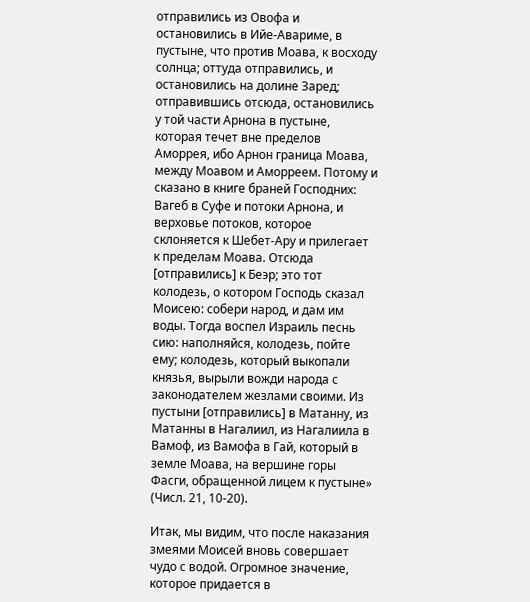отправились из Овофа и остановились в Ийе-Авариме, в пустыне, что против Моава, к восходу солнца; оттуда отправились, и остановились на долине Заред; отправившись отсюда, остановились у той части Арнона в пустыне, которая течет вне пределов Аморрея, ибо Арнон граница Моава, между Моавом и Аморреем. Потому и сказано в книге браней Господних: Вагеб в Суфе и потоки Арнона, и верховье потоков, которое склоняется к Шебет-Ару и прилегает к пределам Моава. Отсюда [отправились] к Беэр; это тот колодезь, о котором Господь сказал Моисею: собери народ, и дам им воды. Тогда воспел Израиль песнь сию: наполняйся, колодезь, пойте ему; колодезь, который выкопали князья, вырыли вожди народа с законодателем жезлами своими. Из пустыни [отправились] в Матанну, из Матанны в Нагалиил, из Нагалиила в Вамоф, из Вамофа в Гай, который в земле Моава, на вершине горы Фасги, обращенной лицем к пустыне» (Числ. 21, 10-20).

Итак, мы видим, что после наказания змеями Моисей вновь совершает чудо с водой. Огромное значение, которое придается в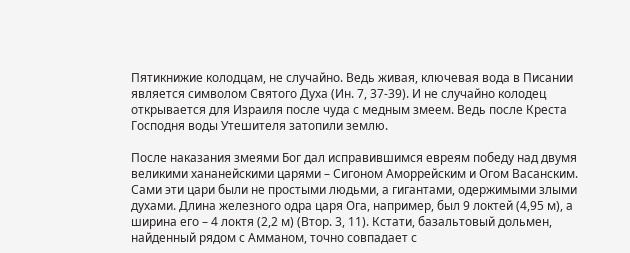Пятикнижие колодцам, не случайно. Ведь живая, ключевая вода в Писании является символом Святого Духа (Ин. 7, 37-39). И не случайно колодец открывается для Израиля после чуда с медным змеем. Ведь после Креста Господня воды Утешителя затопили землю.

После наказания змеями Бог дал исправившимся евреям победу над двумя великими хананейскими царями – Сигоном Аморрейским и Огом Васанским. Сами эти цари были не простыми людьми, а гигантами, одержимыми злыми духами. Длина железного одра царя Ога, например, был 9 локтей (4,95 м), а ширина его – 4 локтя (2,2 м) (Втор. 3, 11). Кстати, базальтовый дольмен, найденный рядом с Амманом, точно совпадает с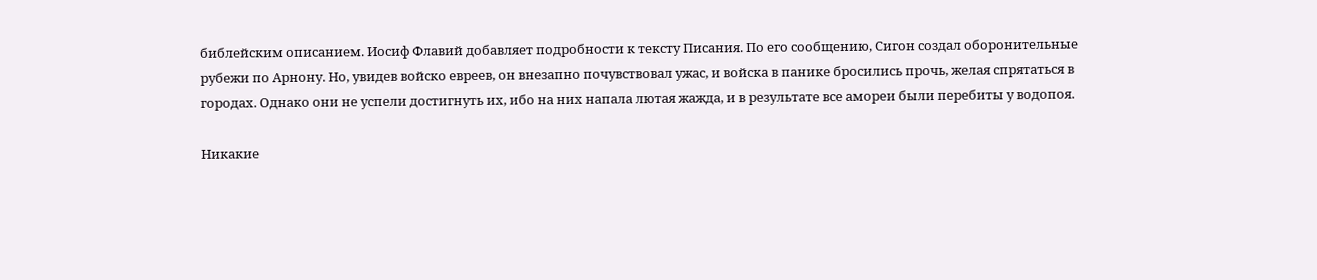библейским описанием. Иосиф Флавий добавляет подробности к тексту Писания. По его сообщению, Сигон создал оборонительные рубежи по Арнону. Но, увидев войско евреев, он внезапно почувствовал ужас, и войска в панике бросились прочь, желая спрятаться в городах. Однако они не успели достигнуть их, ибо на них напала лютая жажда, и в результате все амореи были перебиты у водопоя.

Никакие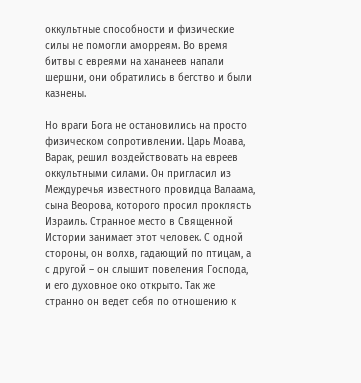оккультные способности и физические силы не помогли аморреям. Во время битвы с евреями на хананеев напали шершни, они обратились в бегство и были казнены.

Но враги Бога не остановились на просто физическом сопротивлении. Царь Моава, Варак, решил воздействовать на евреев оккультными силами. Он пригласил из Междуречья известного провидца Валаама, сына Веорова, которого просил проклясть Израиль. Странное место в Священной Истории занимает этот человек. С одной стороны, он волхв, гадающий по птицам, а с другой – он слышит повеления Господа, и его духовное око открыто. Так же странно он ведет себя по отношению к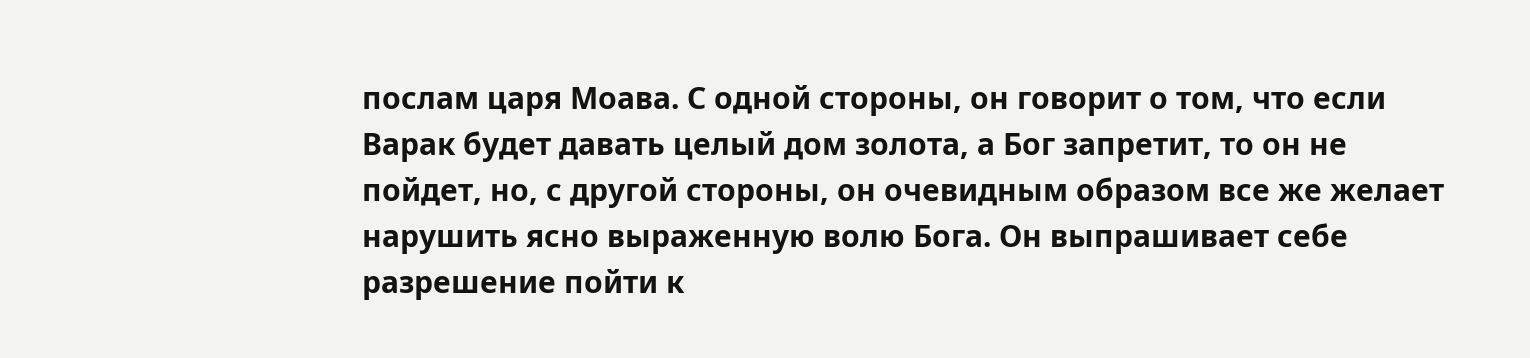послам царя Моава. С одной стороны, он говорит о том, что если Варак будет давать целый дом золота, а Бог запретит, то он не пойдет, но, с другой стороны, он очевидным образом все же желает нарушить ясно выраженную волю Бога. Он выпрашивает себе разрешение пойти к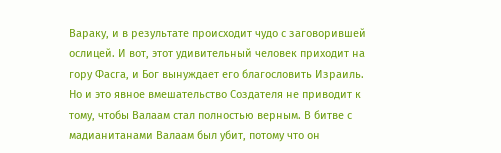Вараку, и в результате происходит чудо с заговорившей ослицей. И вот, этот удивительный человек приходит на гору Фасга, и Бог вынуждает его благословить Израиль. Но и это явное вмешательство Создателя не приводит к тому, чтобы Валаам стал полностью верным. В битве с мадианитанами Валаам был убит, потому что он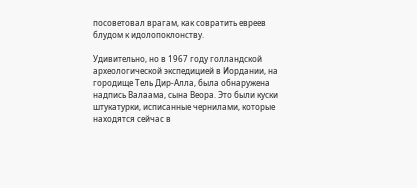посоветовал врагам, как совратить евреев блудом к идолопоклонству.

Удивительно, но в 1967 году голландской археологической экспедицией в Иордании, на городище Тель Дир-Алла, была обнаружена надпись Валаама, сына Веора. Это были куски штукатурки, исписанные чернилами, которые находятся сейчас в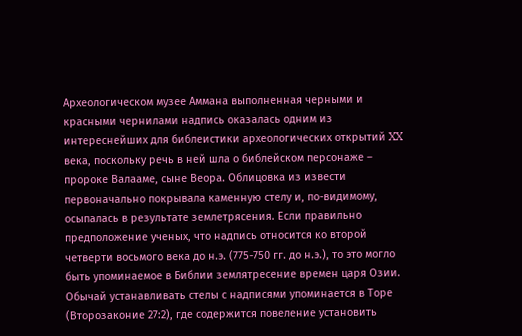Археологическом музее Аммана выполненная черными и красными чернилами надпись оказалась одним из интереснейших для библеистики археологических открытий XX века, поскольку речь в ней шла о библейском персонаже – пророке Валааме, сыне Веора. Облицовка из извести первоначально покрывала каменную стелу и, по-видимому, осыпалась в результате землетрясения. Если правильно предположение ученых, что надпись относится ко второй четверти восьмого века до н.э. (775-750 гг. до н.э.), то это могло быть упоминаемое в Библии землятресение времен царя Озии. Обычай устанавливать стелы с надписями упоминается в Торе (Второзаконие 27:2), где содержится повеление установить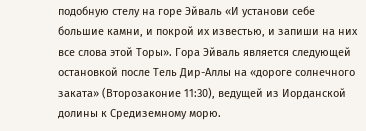подобную стелу на горе Эйваль «И установи себе большие камни, и покрой их известью, и запиши на них все слова этой Торы». Гора Эйваль является следующей остановкой после Тель Дир-Аллы на «дороге солнечного заката» (Второзаконие 11:30), ведущей из Иорданской долины к Средиземному морю.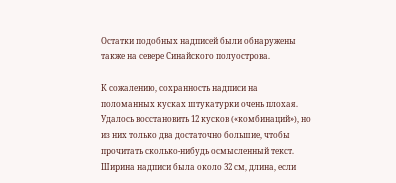Остатки подобных надписей были обнаружены также на севере Синайского полуострова.

К сожалению, сохранность надписи на поломанных кусках штукатурки очень плохая. Удалось восстановить 12 кусков («комбинаций»), но из них только два достаточно большие, чтобы прочитать сколько-нибудь осмысленный текст. Ширина надписи была около 32 см, длина, если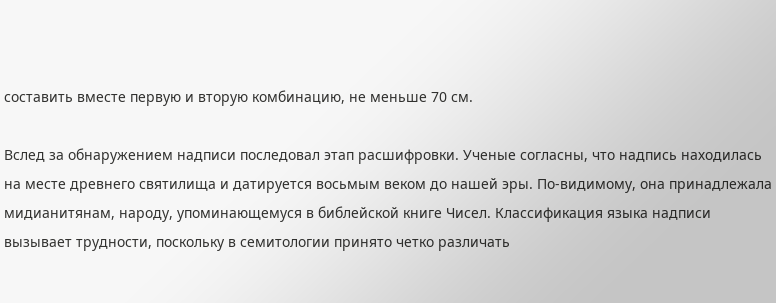составить вместе первую и вторую комбинацию, не меньше 70 см.

Вслед за обнаружением надписи последовал этап расшифровки. Ученые согласны, что надпись находилась на месте древнего святилища и датируется восьмым веком до нашей эры. По-видимому, она принадлежала мидианитянам, народу, упоминающемуся в библейской книге Чисел. Классификация языка надписи вызывает трудности, поскольку в семитологии принято четко различать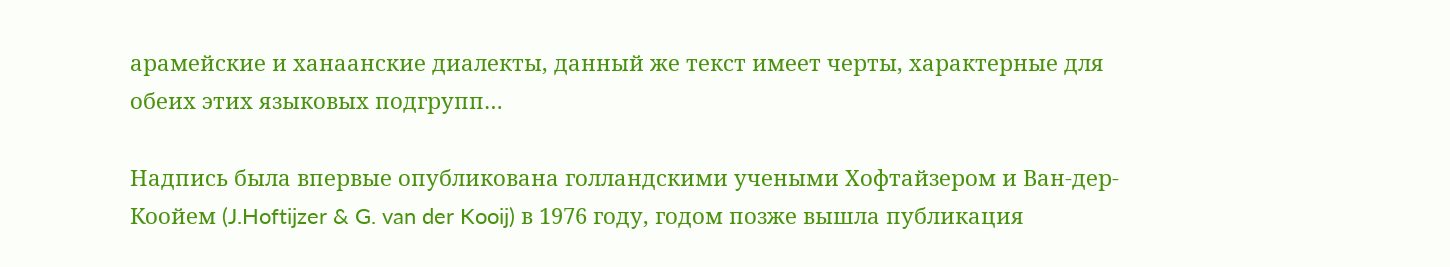арамейские и ханаанские диалекты, данный же текст имеет черты, характерные для обеих этих языковых подгрупп…

Надпись была впервые опубликована голландскими учеными Хофтайзером и Ван-дер-Коойем (J.Hoftijzer & G. van der Kooij) в 1976 году, годом позже вышла публикация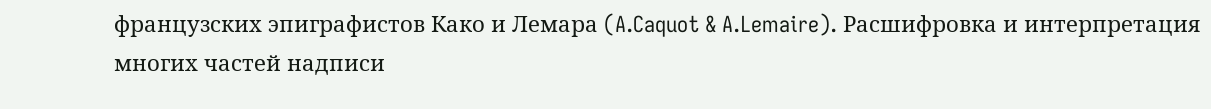французских эпиграфистов Како и Лемара (A.Caquot & A.Lemaire). Расшифровка и интерпретация многих частей надписи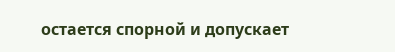остается спорной и допускает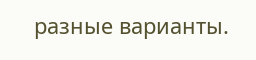разные варианты.